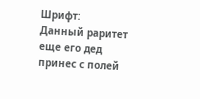Шрифт:
Данный раритет еще его дед принес с полей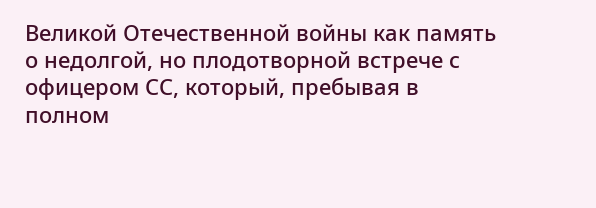Великой Отечественной войны как память о недолгой, но плодотворной встрече с офицером СС, который, пребывая в полном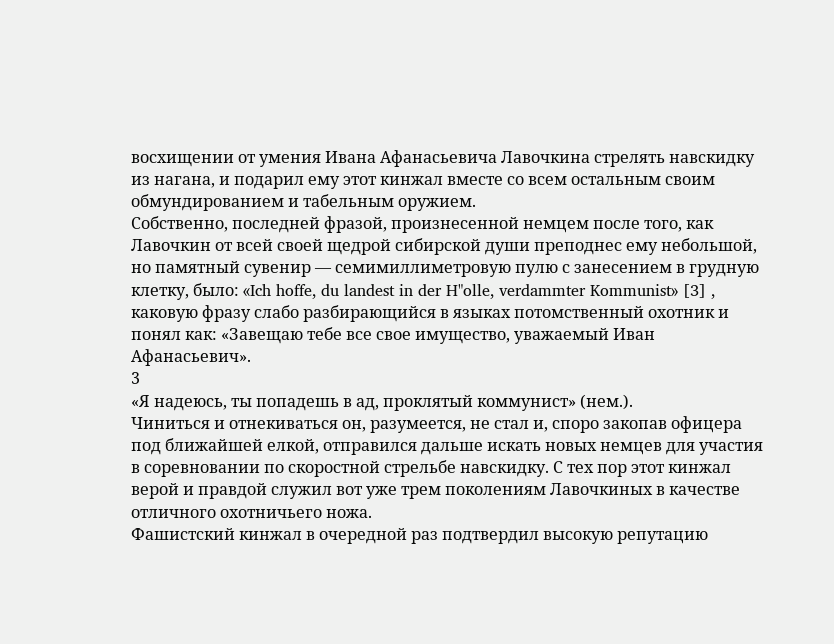восхищении от умения Ивана Афанасьевича Лавочкина стрелять навскидку из нагана, и подарил ему этот кинжал вместе со всем остальным своим обмундированием и табельным оружием.
Собственно, последней фразой, произнесенной немцем после того, как Лавочкин от всей своей щедрой сибирской души преподнес ему небольшой, но памятный сувенир — семимиллиметровую пулю с занесением в грудную клетку, было: «Ich hoffe, du landest in der H"olle, verdammter Kommunist» [3] , каковую фразу слабо разбирающийся в языках потомственный охотник и понял как: «Завещаю тебе все свое имущество, уважаемый Иван Афанасьевич».
3
«Я надеюсь, ты попадешь в ад, проклятый коммунист» (нем.).
Чиниться и отнекиваться он, разумеется, не стал и, споро закопав офицера под ближайшей елкой, отправился дальше искать новых немцев для участия в соревновании по скоростной стрельбе навскидку. С тех пор этот кинжал верой и правдой служил вот уже трем поколениям Лавочкиных в качестве отличного охотничьего ножа.
Фашистский кинжал в очередной раз подтвердил высокую репутацию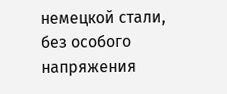немецкой стали, без особого напряжения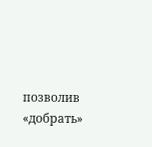позволив «добрать»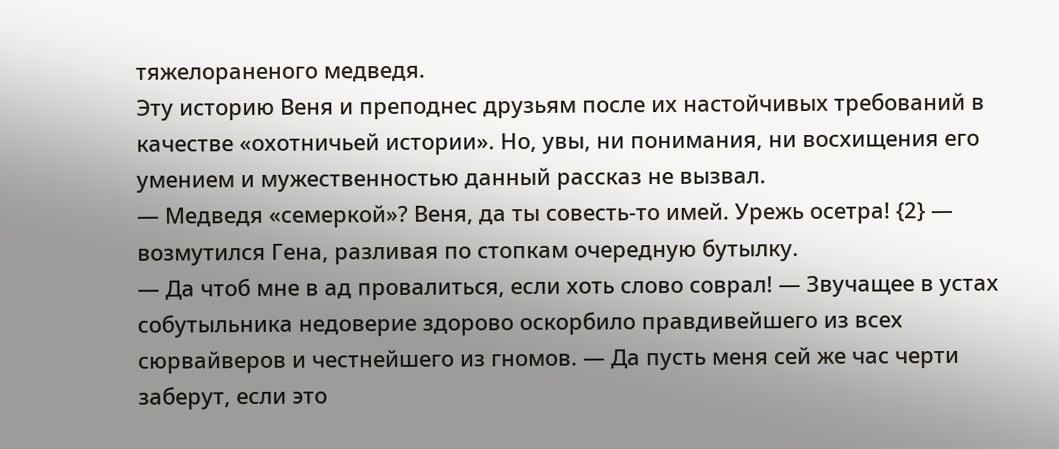тяжелораненого медведя.
Эту историю Веня и преподнес друзьям после их настойчивых требований в качестве «охотничьей истории». Но, увы, ни понимания, ни восхищения его умением и мужественностью данный рассказ не вызвал.
— Медведя «семеркой»? Веня, да ты совесть-то имей. Урежь осетра! {2} — возмутился Гена, разливая по стопкам очередную бутылку.
— Да чтоб мне в ад провалиться, если хоть слово соврал! — Звучащее в устах собутыльника недоверие здорово оскорбило правдивейшего из всех сюрвайверов и честнейшего из гномов. — Да пусть меня сей же час черти заберут, если это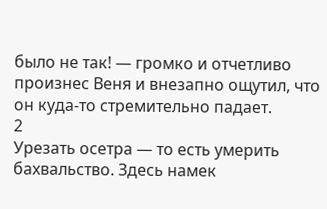было не так! — громко и отчетливо произнес Веня и внезапно ощутил, что он куда-то стремительно падает.
2
Урезать осетра — то есть умерить бахвальство. Здесь намек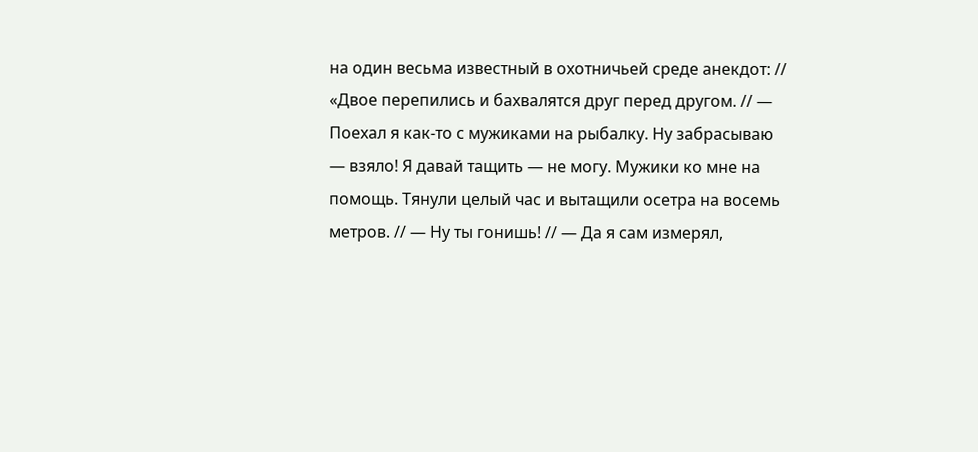на один весьма известный в охотничьей среде анекдот: // «Двое перепились и бахвалятся друг перед другом. // — Поехал я как-то с мужиками на рыбалку. Ну забрасываю — взяло! Я давай тащить — не могу. Мужики ко мне на помощь. Тянули целый час и вытащили осетра на восемь метров. // — Ну ты гонишь! // — Да я сам измерял,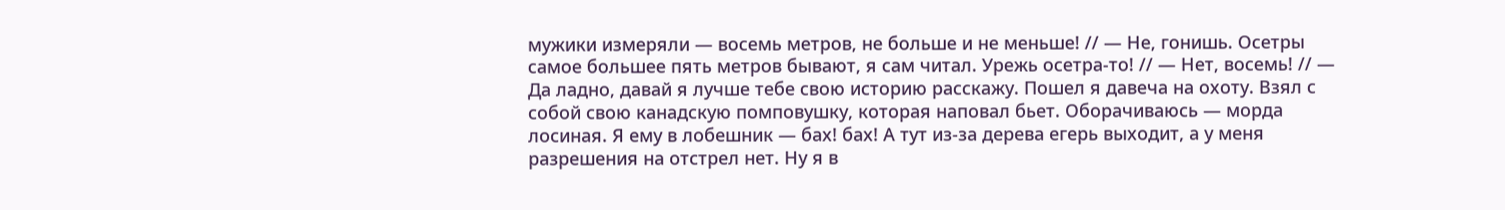мужики измеряли — восемь метров, не больше и не меньше! // — Не, гонишь. Осетры самое большее пять метров бывают, я сам читал. Урежь осетра-то! // — Нет, восемь! // — Да ладно, давай я лучше тебе свою историю расскажу. Пошел я давеча на охоту. Взял с собой свою канадскую помповушку, которая наповал бьет. Оборачиваюсь — морда лосиная. Я ему в лобешник — бах! бах! А тут из-за дерева егерь выходит, а у меня разрешения на отстрел нет. Ну я в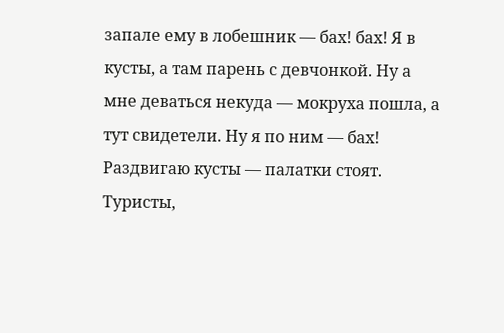запале ему в лобешник — бах! бах! Я в кусты, а там парень с девчонкой. Ну а мне деваться некуда — мокруха пошла, а тут свидетели. Ну я по ним — бах! Раздвигаю кусты — палатки стоят. Туристы,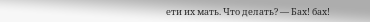ети их мать. Что делать? — Бах! бах!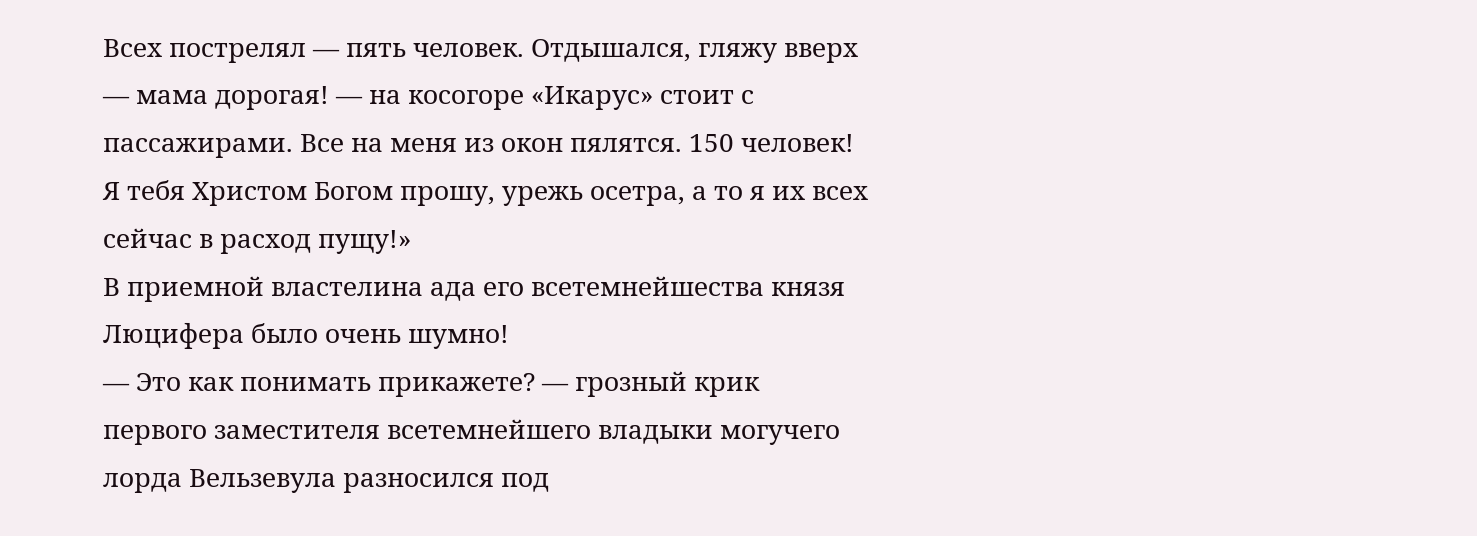Всех пострелял — пять человек. Отдышался, гляжу вверх — мама дорогая! — на косогоре «Икарус» стоит с пассажирами. Все на меня из окон пялятся. 150 человек! Я тебя Христом Богом прошу, урежь осетра, а то я их всех сейчас в расход пущу!»
В приемной властелина ада его всетемнейшества князя Люцифера было очень шумно!
— Это как понимать прикажете? — грозный крик первого заместителя всетемнейшего владыки могучего лорда Вельзевула разносился под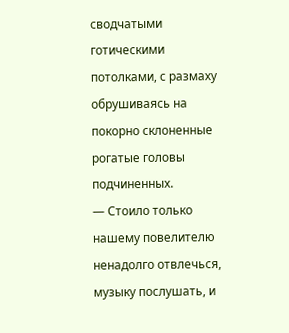сводчатыми готическими потолками, с размаху обрушиваясь на покорно склоненные рогатые головы подчиненных.
— Стоило только нашему повелителю ненадолго отвлечься, музыку послушать, и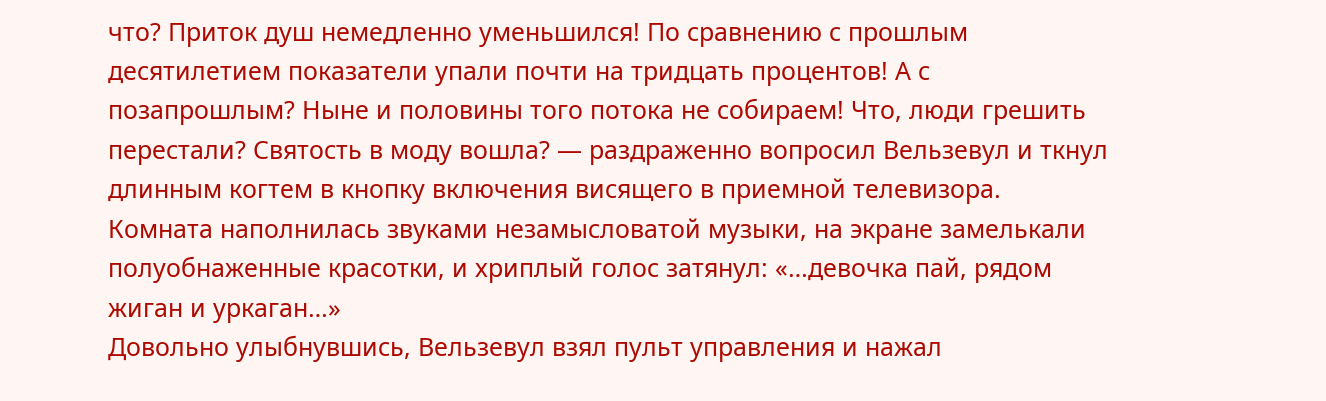что? Приток душ немедленно уменьшился! По сравнению с прошлым десятилетием показатели упали почти на тридцать процентов! А с позапрошлым? Ныне и половины того потока не собираем! Что, люди грешить перестали? Святость в моду вошла? — раздраженно вопросил Вельзевул и ткнул длинным когтем в кнопку включения висящего в приемной телевизора.
Комната наполнилась звуками незамысловатой музыки, на экране замелькали полуобнаженные красотки, и хриплый голос затянул: «…девочка пай, рядом жиган и уркаган…»
Довольно улыбнувшись, Вельзевул взял пульт управления и нажал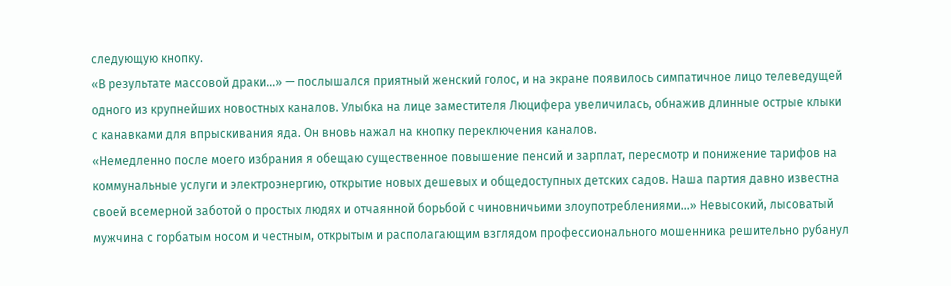следующую кнопку.
«В результате массовой драки…» — послышался приятный женский голос, и на экране появилось симпатичное лицо телеведущей одного из крупнейших новостных каналов. Улыбка на лице заместителя Люцифера увеличилась, обнажив длинные острые клыки с канавками для впрыскивания яда. Он вновь нажал на кнопку переключения каналов.
«Немедленно после моего избрания я обещаю существенное повышение пенсий и зарплат, пересмотр и понижение тарифов на коммунальные услуги и электроэнергию, открытие новых дешевых и общедоступных детских садов. Наша партия давно известна своей всемерной заботой о простых людях и отчаянной борьбой с чиновничьими злоупотреблениями…» Невысокий, лысоватый мужчина с горбатым носом и честным, открытым и располагающим взглядом профессионального мошенника решительно рубанул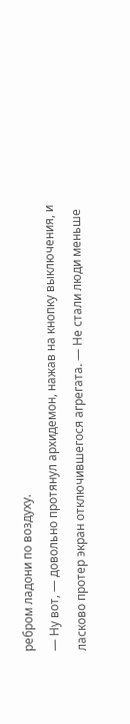ребром ладони по воздуху.
— Ну вот, — довольно протянул архидемон, нажав на кнопку выключения, и ласково протер экран отключившегося агрегата. — Не стали люди меньше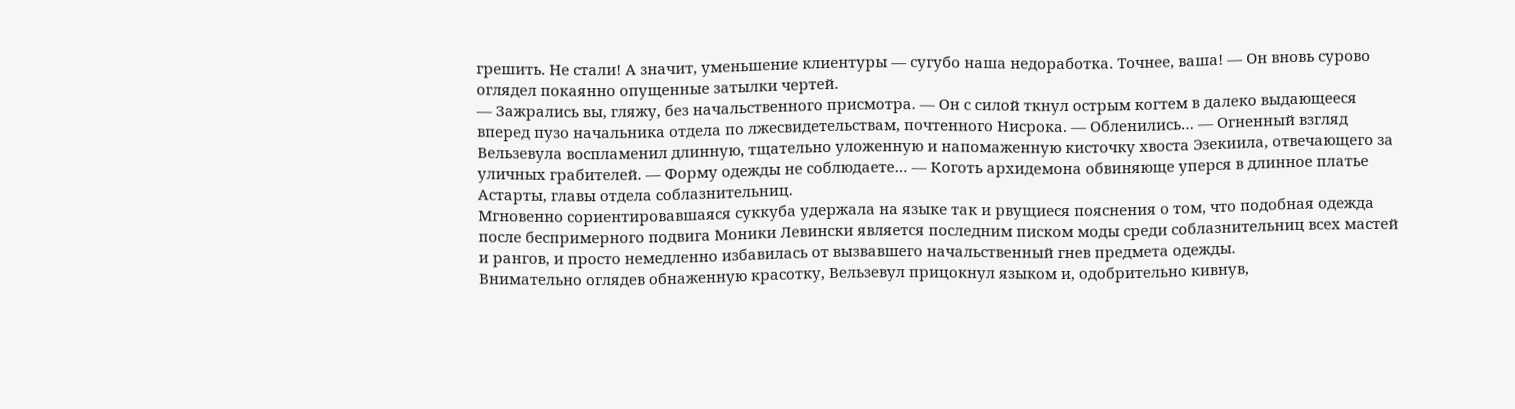грешить. Не стали! А значит, уменьшение клиентуры — сугубо наша недоработка. Точнее, ваша! — Он вновь сурово оглядел покаянно опущенные затылки чертей.
— Зажрались вы, гляжу, без начальственного присмотра. — Он с силой ткнул острым когтем в далеко выдающееся вперед пузо начальника отдела по лжесвидетельствам, почтенного Нисрока. — Обленились… — Огненный взгляд Вельзевула воспламенил длинную, тщательно уложенную и напомаженную кисточку хвоста Эзекиила, отвечающего за уличных грабителей. — Форму одежды не соблюдаете… — Коготь архидемона обвиняюще уперся в длинное платье Астарты, главы отдела соблазнительниц.
Мгновенно сориентировавшаяся суккуба удержала на языке так и рвущиеся пояснения о том, что подобная одежда после беспримерного подвига Моники Левински является последним писком моды среди соблазнительниц всех мастей и рангов, и просто немедленно избавилась от вызвавшего начальственный гнев предмета одежды.
Внимательно оглядев обнаженную красотку, Вельзевул прицокнул языком и, одобрительно кивнув,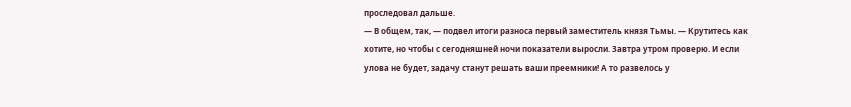проследовал дальше.
— В общем, так, — подвел итоги разноса первый заместитель князя Тьмы. — Крутитесь как хотите, но чтобы с сегодняшней ночи показатели выросли. Завтра утром проверю. И если улова не будет, задачу станут решать ваши преемники! А то развелось у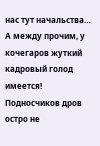нас тут начальства… А между прочим, у кочегаров жуткий кадровый голод имеется! Подносчиков дров остро не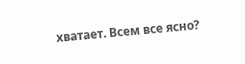хватает. Всем все ясно?